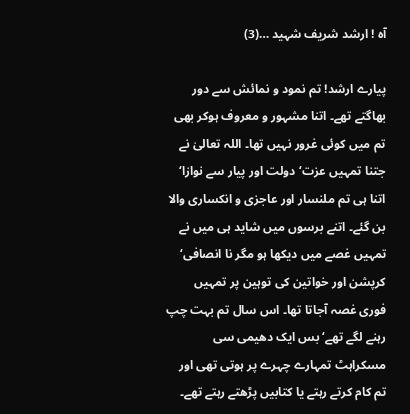آہ ! ارشد شریف شہید …(3)

پیارے ارشد! تم نمود و نمائش سے دور بھاگتے تھے۔ اتنا مشہور و معروف ہوکر بھی تم میں کوئی غرور نہیں تھا۔ اللہ تعالیٰ نے جتنا تمہیں عزت‘ دولت اور پیار سے نوازا‘ اتنا ہی تم ملنسار اور عاجزی و انکساری والا بن گئے۔ اتنے برسوں میں شاید ہی میں نے تمہیں غصے میں دیکھا ہو مگر نا انصافی‘ کرپشن اور خواتین کی توہین پر تمہیں فوری غصہ آجاتا تھا۔ اس سال تم بہت چپ رہنے لگے تھے‘ بس ایک دھیمی سی مسکراہٹ تمہارے چہرے پر ہوتی تھی اور تم کام کرتے رہتے یا کتابیں پڑھتے رہتے تھے۔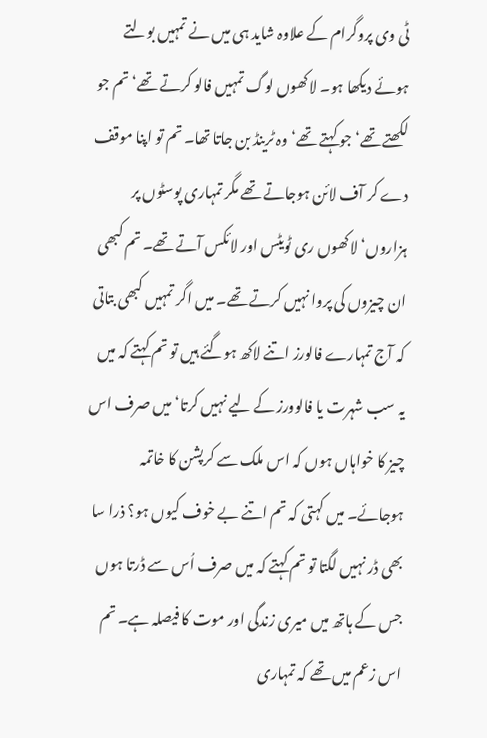ٹی وی پروگرام کے علاوہ شاید ہی میں نے تمہیں بولتے ہوئے دیکھا ہو۔ لاکھوں لوگ تمہیں فالو کرتے تھے‘ تم جو لکھتے تھے‘ جو کہتے تھے‘ وہ ٹرینڈ بن جاتا تھا۔ تم تو اپنا موقف دے کر آف لائن ہوجاتے تھے مگر تمہاری پوسٹوں پر ہزاروں‘ لاکھوں ری ٹویٹس اور لائکس آتے تھے۔ تم کبھی ان چیزوں کی پروا نہیں کرتے تھے۔ میں اگر تمہیں کبھی بتاتی کہ آج تمہارے فالورز اتنے لاکھ ہوگئے ہیں تو تم کہتے کہ میں یہ سب شہرت یا فالوورز کے لیے نہیں کرتا‘ میں صرف اس چیز کا خواہاں ہوں کہ اس ملک سے کرپشن کا خاتمہ ہوجائے۔ میں کہتی کہ تم اتنے بے خوف کیوں ہو؟ ذرا سا بھی ڈر نہیں لگتا تو تم کہتے کہ میں صرف اُس سے ڈرتا ہوں جس کے ہاتھ میں میری زندگی اور موت کا فیصلہ ہے۔ تم اس زعم میں تھے کہ تمہاری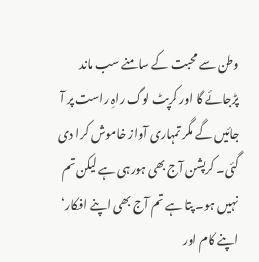وطن سے محبت کے سامنے سب ماند پڑجائے گا اور کرپٹ لوگ راہِ راست پر آ جائیں گے مگر تمہاری آواز خاموش کرا دی گئی۔ کرپشن آج بھی ہورہی ہے لیکن تم نہیں ہو۔ پتا ہے تم آج بھی اپنے افکار‘ اپنے کام اور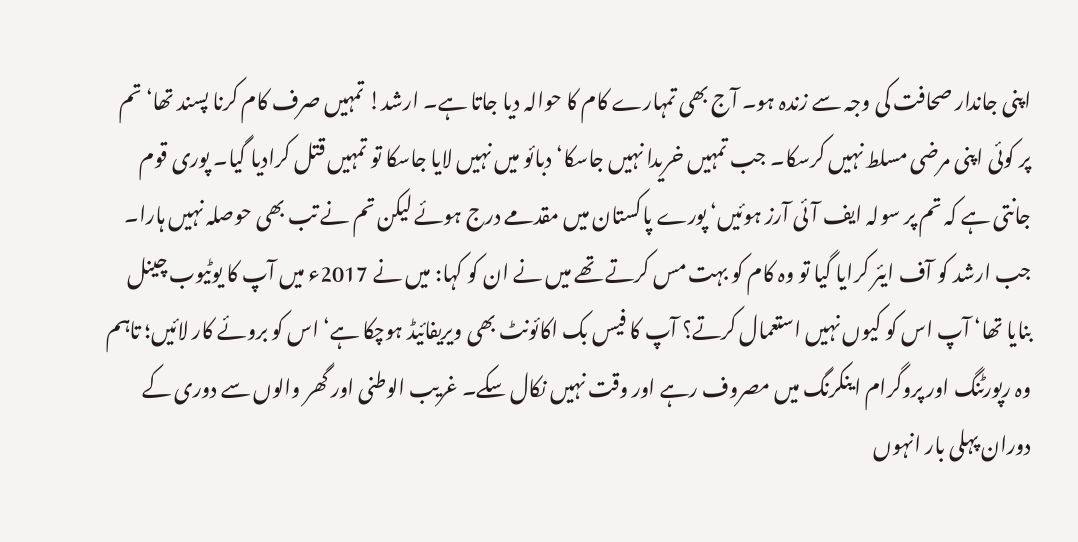اپنی جاندار صحافت کی وجہ سے زندہ ہو۔ آج بھی تمہارے کام کا حوالہ دیا جاتا ہے۔ ارشد! تمہیں صرف کام کرنا پسند تھا‘ تم پر کوئی اپنی مرضی مسلط نہیں کرسکا۔ جب تمہیں خریدا نہیں جاسکا‘ دبائو میں نہیں لایا جاسکا تو تمہیں قتل کرادیا گیا۔ پوری قوم جانتی ہے کہ تم پر سولہ ایف آئی آرز ہوئیں‘ پورے پاکستان میں مقدمے درج ہوئے لیکن تم نے تب بھی حوصلہ نہیں ہارا۔
جب ارشد کو آف ایئر کرایا گیا تو وہ کام کو بہت مس کرتے تھے میں نے ان کو کہا: میں نے 2017ء میں آپ کا یوٹیوب چینل بنایا تھا‘ آپ اس کو کیوں نہیں استعمال کرتے؟ آپ کا فیس بک اکائونٹ بھی ویریفائیڈ ہوچکا ہے‘ اس کو بروئے کار لائیں؛ تاہم وہ رپورٹنگ اور پروگرام اینکرنگ میں مصروف رہے اور وقت نہیں نکال سکے۔ غریب الوطنی اور گھر والوں سے دوری کے دوران پہلی بار انہوں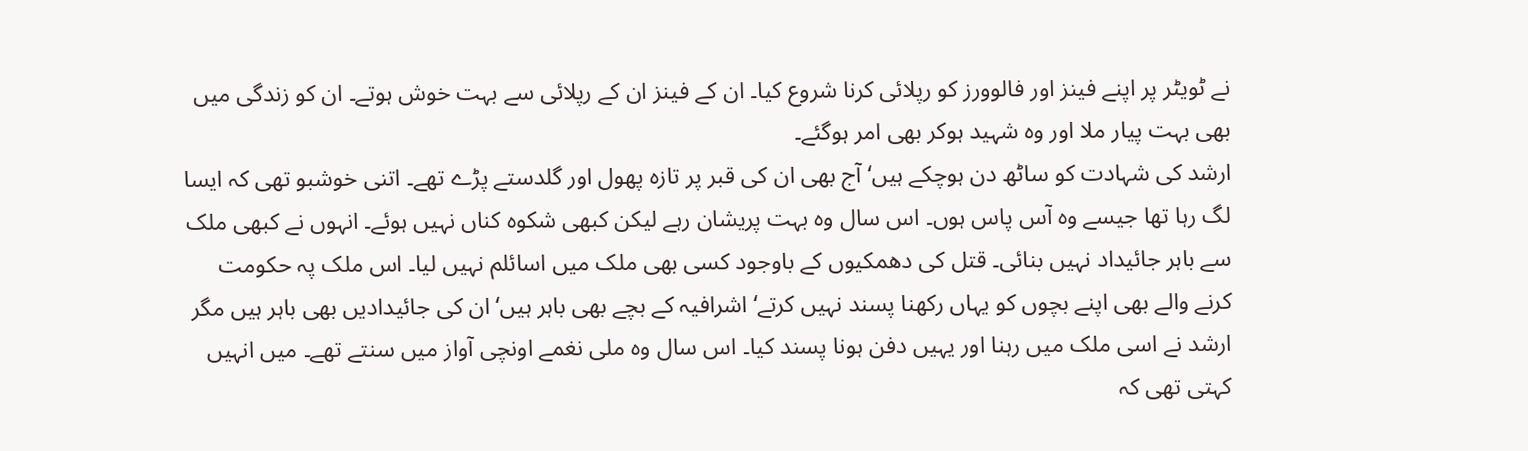نے ٹویٹر پر اپنے فینز اور فالوورز کو رپلائی کرنا شروع کیا۔ ان کے فینز ان کے رپلائی سے بہت خوش ہوتے۔ ان کو زندگی میں بھی بہت پیار ملا اور وہ شہید ہوکر بھی امر ہوگئے۔
ارشد کی شہادت کو ساٹھ دن ہوچکے ہیں‘ آج بھی ان کی قبر پر تازہ پھول اور گلدستے پڑے تھے۔ اتنی خوشبو تھی کہ ایسا لگ رہا تھا جیسے وہ آس پاس ہوں۔ اس سال وہ بہت پریشان رہے لیکن کبھی شکوہ کناں نہیں ہوئے۔ انہوں نے کبھی ملک سے باہر جائیداد نہیں بنائی۔ قتل کی دھمکیوں کے باوجود کسی بھی ملک میں اسائلم نہیں لیا۔ اس ملک پہ حکومت کرنے والے بھی اپنے بچوں کو یہاں رکھنا پسند نہیں کرتے‘ اشرافیہ کے بچے بھی باہر ہیں‘ ان کی جائیدادیں بھی باہر ہیں مگر ارشد نے اسی ملک میں رہنا اور یہیں دفن ہونا پسند کیا۔ اس سال وہ ملی نغمے اونچی آواز میں سنتے تھے۔ میں انہیں کہتی تھی کہ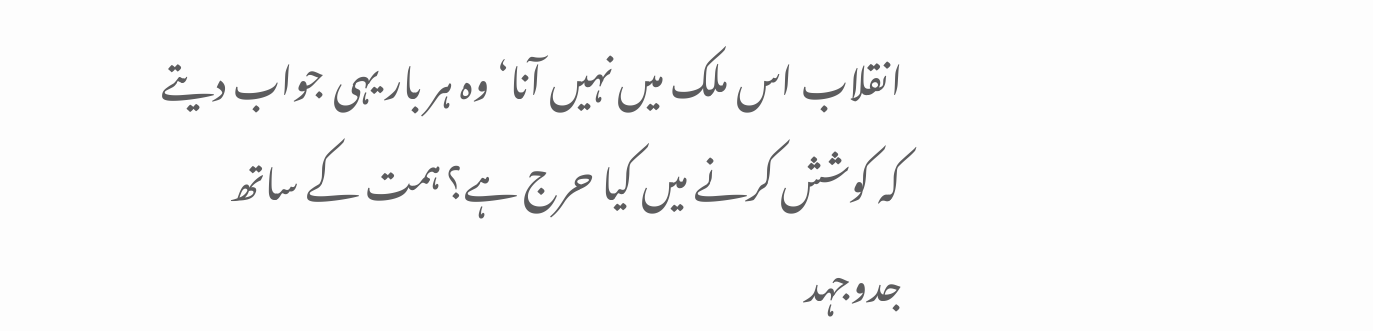انقلاب اس ملک میں نہیں آنا‘ وہ ہر بار یہی جواب دیتے کہ کوشش کرنے میں کیا حرج ہے؟ ہمت کے ساتھ جدوجہد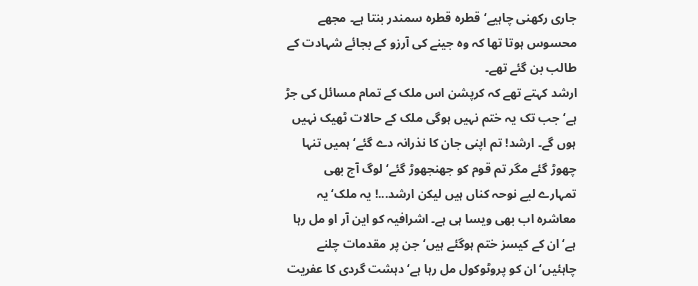جاری رکھنی چاہیے‘ قطرہ قطرہ سمندر بنتا ہے۔ مجھے محسوس ہوتا تھا کہ وہ جینے کی آرزو کے بجائے شہادت کے طالب بن گئے تھے۔
ارشد کہتے تھے کہ کرپشن اس ملک کے تمام مسائل کی جڑ ہے‘ جب تک یہ ختم نہیں ہوگی ملک کے حالات ٹھیک نہیں ہوں گے۔ ارشد! تم اپنی جان کا نذرانہ دے گئے‘ ہمیں تنہا چھوڑ گئے مگر تم قوم کو جھنجھوڑ گئے‘ لوگ آج بھی تمہارے لیے نوحہ کناں ہیں لیکن ارشد...! یہ ملک‘ یہ معاشرہ اب بھی ویسا ہی ہے۔ اشرافیہ کو این آر او مل رہا ہے‘ ان کے کیسز ختم ہوگئے ہیں‘ جن پر مقدمات چلنے چاہئیں‘ ان کو پروٹوکول مل رہا ہے‘ دہشت گردی کا عفریت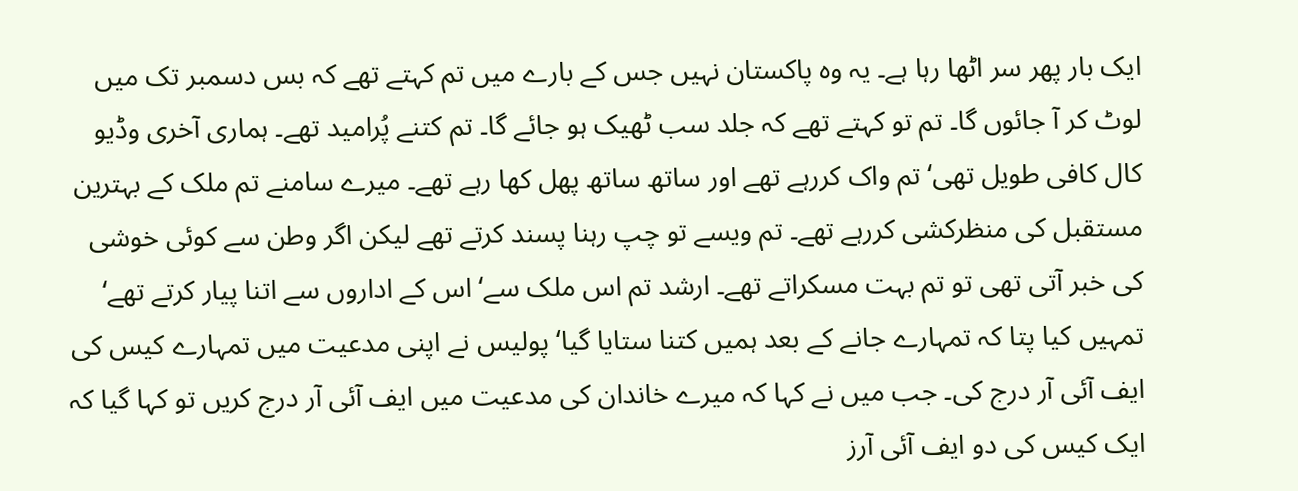ایک بار پھر سر اٹھا رہا ہے۔ یہ وہ پاکستان نہیں جس کے بارے میں تم کہتے تھے کہ بس دسمبر تک میں لوٹ کر آ جائوں گا۔ تم تو کہتے تھے کہ جلد سب ٹھیک ہو جائے گا۔ تم کتنے پُرامید تھے۔ ہماری آخری وڈیو کال کافی طویل تھی‘ تم واک کررہے تھے اور ساتھ ساتھ پھل کھا رہے تھے۔ میرے سامنے تم ملک کے بہترین مستقبل کی منظرکشی کررہے تھے۔ تم ویسے تو چپ رہنا پسند کرتے تھے لیکن اگر وطن سے کوئی خوشی کی خبر آتی تھی تو تم بہت مسکراتے تھے۔ ارشد تم اس ملک سے‘ اس کے اداروں سے اتنا پیار کرتے تھے‘ تمہیں کیا پتا کہ تمہارے جانے کے بعد ہمیں کتنا ستایا گیا‘ پولیس نے اپنی مدعیت میں تمہارے کیس کی ایف آئی آر درج کی۔ جب میں نے کہا کہ میرے خاندان کی مدعیت میں ایف آئی آر درج کریں تو کہا گیا کہ ایک کیس کی دو ایف آئی آرز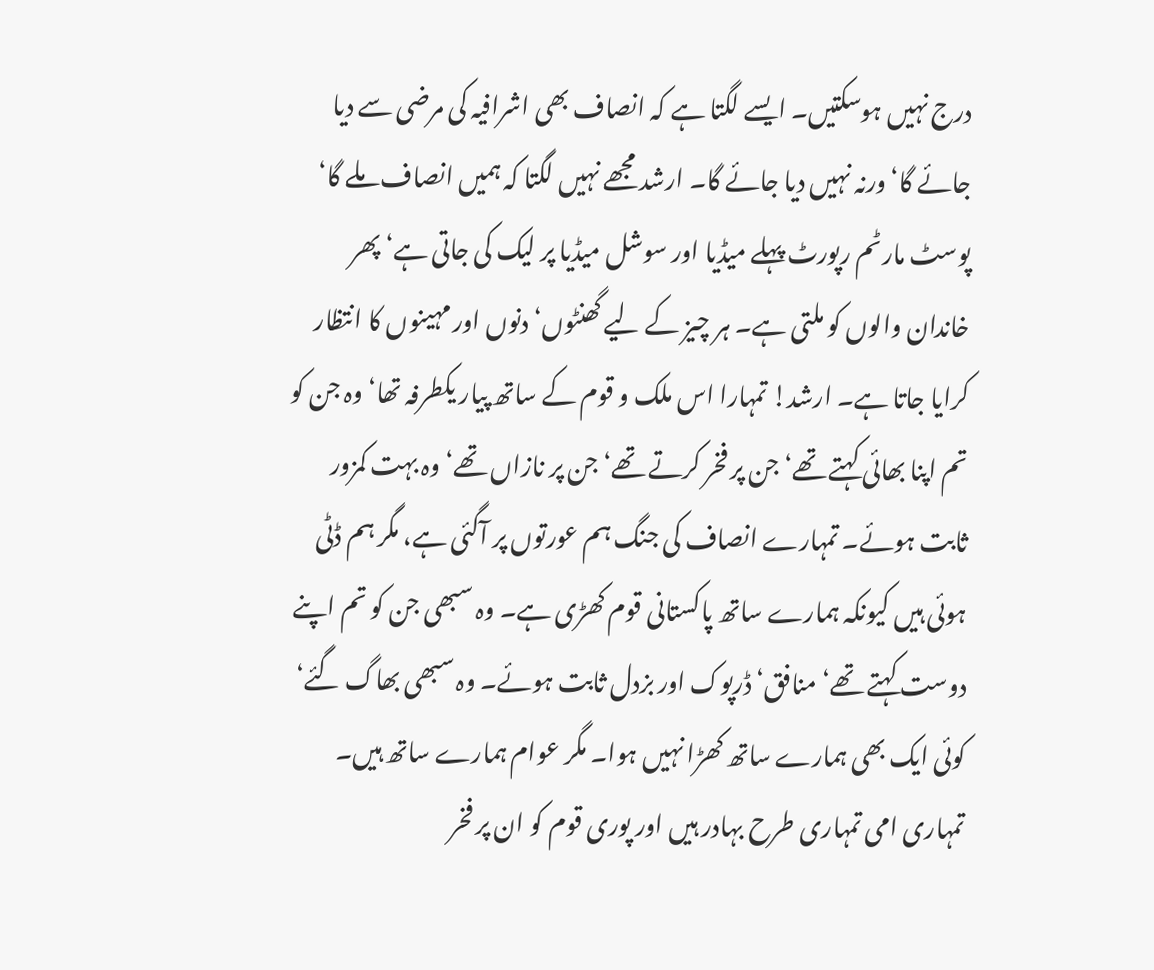درج نہیں ہوسکتیں۔ ایسے لگتا ہے کہ انصاف بھی اشرافیہ کی مرضی سے دیا جائے گا‘ ورنہ نہیں دیا جائے گا۔ ارشد مجھے نہیں لگتا کہ ہمیں انصاف ملے گا‘ پوسٹ مارٹم رپورٹ پہلے میڈیا اور سوشل میڈیا پر لیک کی جاتی ہے‘ پھر خاندان والوں کو ملتی ہے۔ ہر چیز کے لیے گھنٹوں‘ دنوں اور مہینوں کا انتظار کرایا جاتا ہے۔ ارشد! تمہارا اس ملک و قوم کے ساتھ پیار یکطرفہ تھا‘ وہ جن کو تم اپنا بھائی کہتے تھے‘ جن پر فخر کرتے تھے‘ جن پر نازاں تھے‘ وہ بہت کمزور ثابت ہوئے۔ تمہارے انصاف کی جنگ ہم عورتوں پر آگئی ہے، مگر ہم ڈٹی ہوئی ہیں کیونکہ ہمارے ساتھ پاکستانی قوم کھڑی ہے۔ وہ سبھی جن کو تم اپنے دوست کہتے تھے‘ منافق‘ ڈرپوک اور بزدل ثابت ہوئے۔ وہ سبھی بھاگ گئے‘ کوئی ایک بھی ہمارے ساتھ کھڑا نہیں ہوا۔ مگر عوام ہمارے ساتھ ہیں۔ تمہاری امی تمہاری طرح بہادر ہیں اور پوری قوم کو ان پر فخر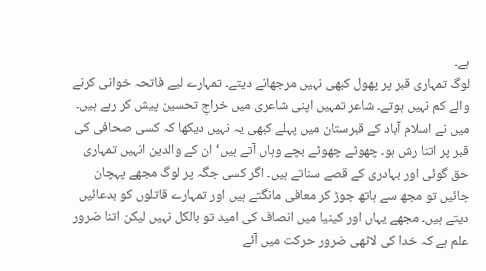ہے۔
لوگ تمہاری قبر پر پھول کبھی نہیں مرجھانے دیتے۔ تمہارے لیے فاتحہ خوانی کرنے والے کم نہیں ہوتے۔ شاعر تمہیں اپنی شاعری میں خراجِ تحسین پیش کر رہے ہیں۔ میں نے اسلام آباد کے قبرستان میں پہلے کبھی یہ نہیں دیکھا کہ کسی صحافی کی قبر پر اتنا رش ہو۔ چھوٹے چھوٹے بچے وہاں آتے ہیں‘ ان کے والدین انہیں تمہاری حق گوئی اور بہادری کے قصے سناتے ہیں۔ اگر کسی جگہ پر لوگ مجھے پہچان جائیں تو مجھ سے ہاتھ جوڑ کر معافی مانگتے ہیں اور تمہارے قاتلوں کو بدعائیں دیتے ہیں۔ مجھے یہاں اور کینیا میں انصاف کی امید تو بالکل نہیں لیکن اتنا ضرور علم ہے کہ خدا کی لاٹھی ضرور حرکت میں آئے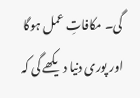گی۔ مکافاتِ عمل ہوگا اور پوری دنیا دیکھے گی کہ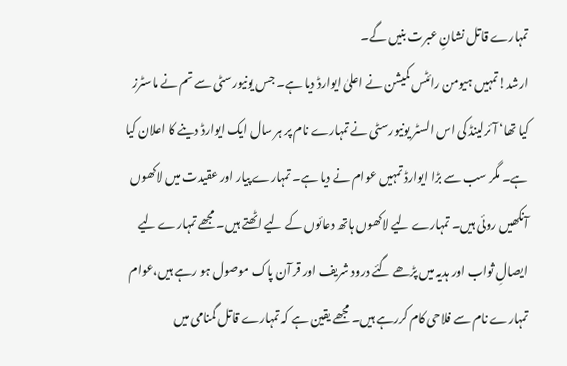تمہارے قاتل نشانِ عبرت بنیں گے۔
ارشد!تمہیں ہیومن رائٹس کمیشن نے اعلیٰ ایوارڈ دیا ہے۔ جس یونیورسٹی سے تم نے ماسٹرز کیا تھا‘ آئرلینڈ کی اس السٹر یونیورسٹی نے تمہارے نام پر ہر سال ایک ایوارڈ دینے کا اعلان کیا ہے۔ مگر سب سے بڑا ایوارڈ تمہیں عوام نے دیا ہے۔ تمہارے پیار اور عقیدت میں لاکھوں آنکھیں روئی ہیں۔ تمہارے لیے لاکھوں ہاتھ دعائوں کے لیے اٹھتے ہیں۔ مجھے تمہارے لیے ایصالِ ثواب اور ہدیہ میں پڑھے گئے درود شریف اور قر آن پاک موصول ہو رہے ہیں،عوام تمہارے نام سے فلاحی کام کررہے ہیں۔ مجھے یقین ہے کہ تمہارے قاتل گمنامی میں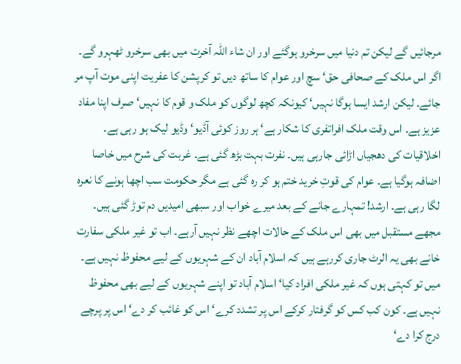مرجائیں گے لیکن تم دنیا میں سرخرو ہوگئے اور ان شاء اللہ آخرت میں بھی سرخرو ٹھہرو گے۔
اگر اس ملک کے صحافی حق‘ سچ اور عوام کا ساتھ دیں تو کرپشن کا عفریت اپنی موت آپ مر جائے۔ لیکن ارشد ایسا ہوگا نہیں‘ کیونکہ کچھ لوگوں کو ملک و قوم کا نہیں‘ صرف اپنا مفاد عزیز ہے۔ اس وقت ملک افراتفری کا شکار ہے‘ ہر روز کوئی آڈیو‘ وڈیو لیک ہو رہی ہے۔ اخلاقیات کی دھجیاں اڑائی جارہی ہیں۔ نفرت بہت بڑھ گئی ہے۔ غربت کی شرح میں خاصا اضافہ ہوگیا ہے۔ عوام کی قوتِ خرید ختم ہو کر رہ گئی ہے مگر حکومت سب اچھا ہونے کا نعرہ لگا رہی ہے۔ ارشد! تمہارے جانے کے بعد میرے خواب اور سبھی امیدیں دم توڑ گئی ہیں۔ مجھے مستقبل میں بھی اس ملک کے حالات اچھے نظر نہیں آرہے۔ اب تو غیر ملکی سفارت خانے بھی یہ الرٹ جاری کررہے ہیں کہ اسلام آباد ان کے شہریوں کے لیے محفوظ نہیں ہے۔ میں تو کہتی ہوں کہ غیر ملکی افراد کیا‘ اسلام آباد تو اپنے شہریوں کے لیے بھی محفوظ نہیں ہے۔ کون کب کس کو گرفتار کرکے اس پر تشدد کرے‘ اس کو غائب کر دے‘ اس پر پرچے درج کرا دے‘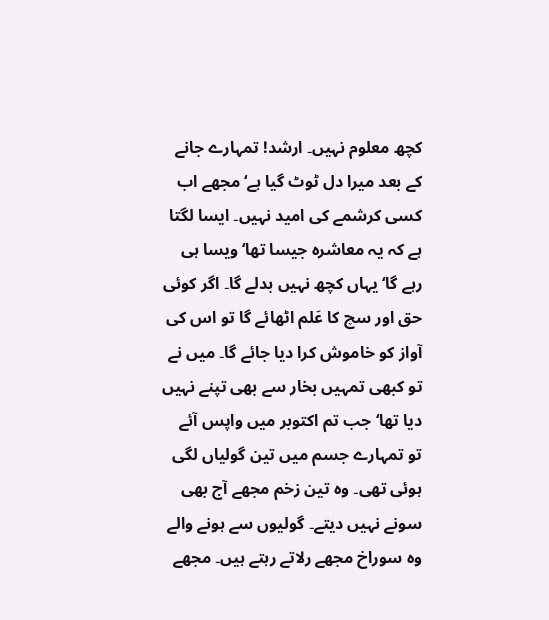کچھ معلوم نہیں۔ ارشد! تمہارے جانے کے بعد میرا دل ٹوٹ گیا ہے‘ مجھے اب کسی کرشمے کی امید نہیں۔ ایسا لگتا ہے کہ یہ معاشرہ جیسا تھا‘ ویسا ہی رہے گا‘ یہاں کچھ نہیں بدلے گا۔ اگر کوئی حق اور سچ کا عَلم اٹھائے گا تو اس کی آواز کو خاموش کرا دیا جائے گا۔ میں نے تو کبھی تمہیں بخار سے بھی تپنے نہیں دیا تھا‘ جب تم اکتوبر میں واپس آئے تو تمہارے جسم میں تین گولیاں لگی ہوئی تھی۔ وہ تین زخم مجھے آج بھی سونے نہیں دیتے۔ گولیوں سے ہونے والے وہ سوراخ مجھے رلاتے رہتے ہیں۔ مجھے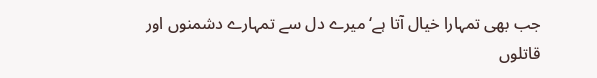جب بھی تمہارا خیال آتا ہے‘ میرے دل سے تمہارے دشمنوں اور قاتلوں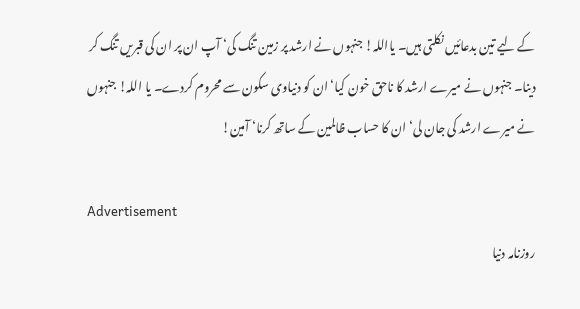کے لیے تین بدعائیں نکلتی ہیں۔ یااللہ! جنہوں نے ارشد پر زمین تنگ کی‘ آپ ان پر ان کی قبریں تنگ کر دینا۔ جنہوں نے میرے ارشد کا ناحق خون کیا‘ ان کو دنیاوی سکون سے محروم کردے۔ یا اللہ! جنہوں نے میرے ارشد کی جان لی‘ ان کا حساب ظالمین کے ساتھ کرنا‘ آمین!

Advertisement
روزنامہ دنیا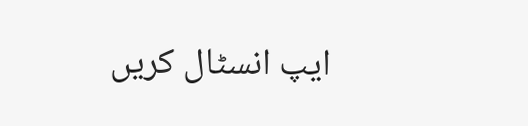ایپ انسٹال کریں